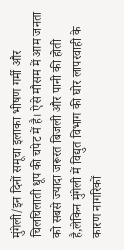मुंगेली/इन दिनों समूचा इलाका भीषण गर्मी और चिलचिलाती धूप की चपेट में है। ऐसे मौसम में आम जनता को सबसे ज्यादा जरूरत बिजली और पानी की होती है,लेकिन मुंगेली में विद्युत विभाग की घोर लापरवाही के कारण नागरिकों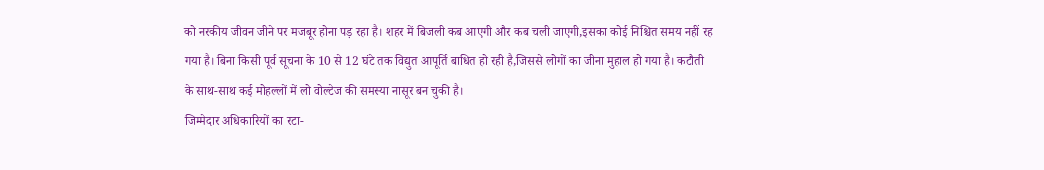को नरकीय जीवन जीने पर मजबूर होना पड़ रहा है। शहर में बिजली कब आएगी और कब चली जाएगी,इसका कोई निश्चित समय नहीं रह गया है। बिना किसी पूर्व सूचना के 10 से 12 घंटे तक विद्युत आपूर्ति बाधित हो रही है,जिससे लोगों का जीना मुहाल हो गया है। कटौती के साथ-साथ कई मोहल्लों में लो वोल्टेज की समस्या नासूर बन चुकी है।
जिम्मेदार अधिकारियों का रटा-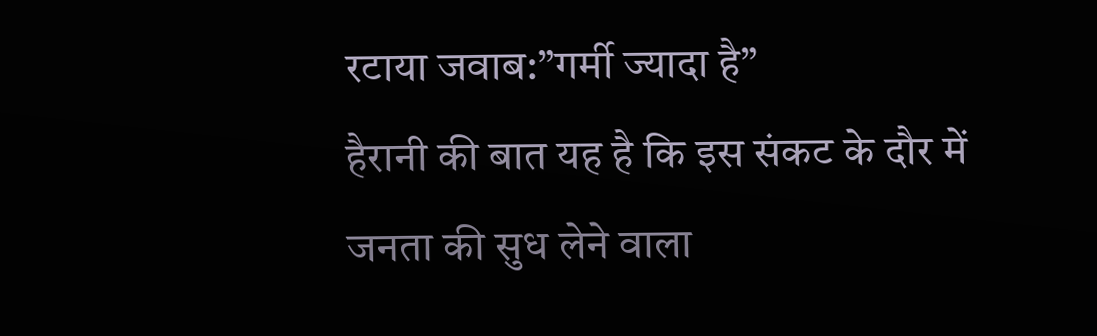रटाया जवाब:”गर्मी ज्यादा है”
हैरानी की बात यह है कि इस संकट के दौर में जनता की सुध लेने वाला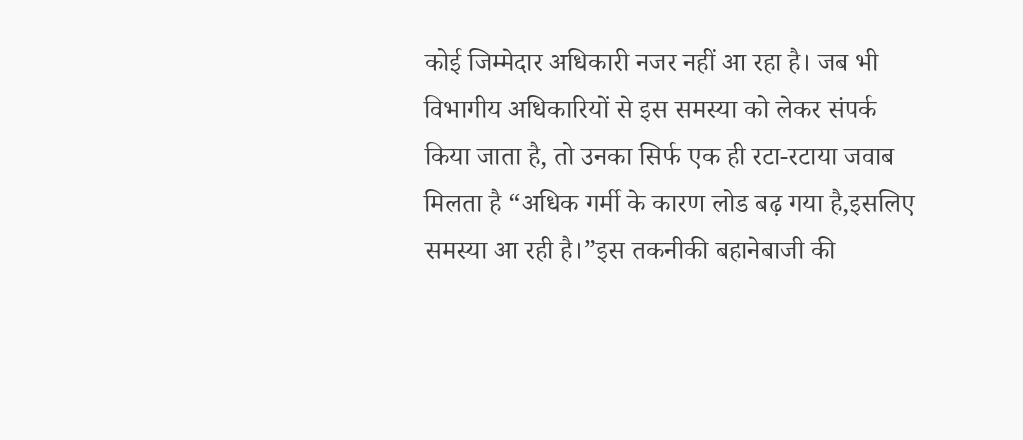कोई जिम्मेदार अधिकारी नजर नहीं आ रहा है। जब भी विभागीय अधिकारियों से इस समस्या को लेकर संपर्क किया जाता है, तो उनका सिर्फ एक ही रटा-रटाया जवाब मिलता है “अधिक गर्मी के कारण लोड बढ़ गया है,इसलिए समस्या आ रही है।”इस तकनीकी बहानेबाजी की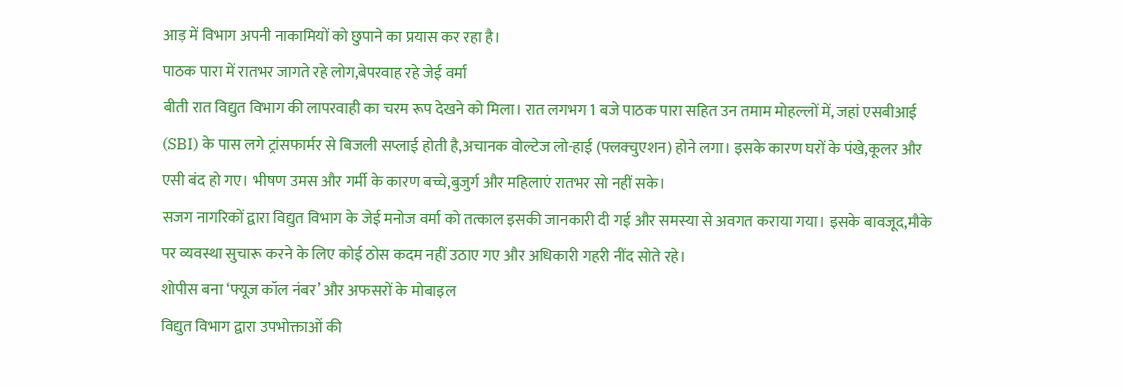आड़ में विभाग अपनी नाकामियों को छुपाने का प्रयास कर रहा है।
पाठक पारा में रातभर जागते रहे लोग,बेपरवाह रहे जेई वर्मा
बीती रात विद्युत विभाग की लापरवाही का चरम रूप देखने को मिला। रात लगभग 1 बजे पाठक पारा सहित उन तमाम मोहल्लों में, जहां एसबीआई (SBI) के पास लगे ट्रांसफार्मर से बिजली सप्लाई होती है,अचानक वोल्टेज लो-हाई (फ्लक्चुएशन) होने लगा। इसके कारण घरों के पंखे,कूलर और एसी बंद हो गए। भीषण उमस और गर्मी के कारण बच्चे,बुजुर्ग और महिलाएं रातभर सो नहीं सके।
सजग नागरिकों द्वारा विद्युत विभाग के जेई मनोज वर्मा को तत्काल इसकी जानकारी दी गई और समस्या से अवगत कराया गया। इसके बावजूद,मौके पर व्यवस्था सुचारू करने के लिए कोई ठोस कदम नहीं उठाए गए और अधिकारी गहरी नींद सोते रहे।
शोपीस बना ‘फ्यूज कॉल नंबर’ और अफसरों के मोबाइल
विद्युत विभाग द्वारा उपभोक्ताओं की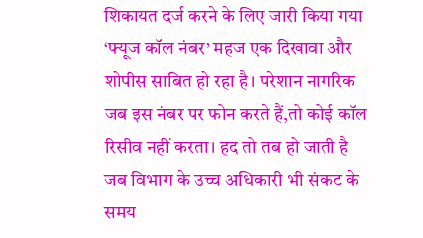शिकायत दर्ज करने के लिए जारी किया गया ‘फ्यूज कॉल नंबर’ महज एक दिखावा और शोपीस साबित हो रहा है। परेशान नागरिक जब इस नंबर पर फोन करते हैं,तो कोई कॉल रिसीव नहीं करता। हद तो तब हो जाती है जब विभाग के उच्च अधिकारी भी संकट के समय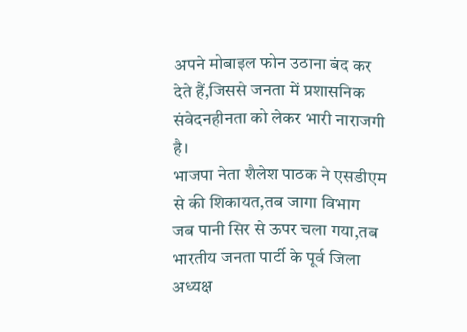अपने मोबाइल फोन उठाना बंद कर देते हैं,जिससे जनता में प्रशासनिक संवेदनहीनता को लेकर भारी नाराजगी है।
भाजपा नेता शैलेश पाठक ने एसडीएम से की शिकायत,तब जागा विभाग
जब पानी सिर से ऊपर चला गया,तब भारतीय जनता पार्टी के पूर्व जिला अध्यक्ष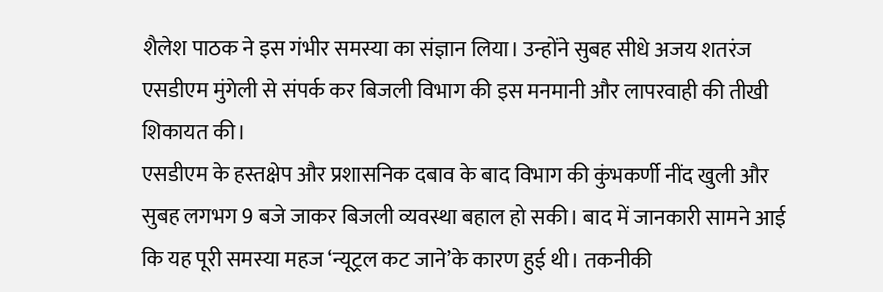शैलेश पाठक ने इस गंभीर समस्या का संज्ञान लिया। उन्होंने सुबह सीधे अजय शतरंज एसडीएम मुंगेली से संपर्क कर बिजली विभाग की इस मनमानी और लापरवाही की तीखी शिकायत की।
एसडीएम के हस्तक्षेप और प्रशासनिक दबाव के बाद विभाग की कुंभकर्णी नींद खुली और सुबह लगभग 9 बजे जाकर बिजली व्यवस्था बहाल हो सकी। बाद में जानकारी सामने आई कि यह पूरी समस्या महज ‘न्यूट्रल कट जाने’के कारण हुई थी। तकनीकी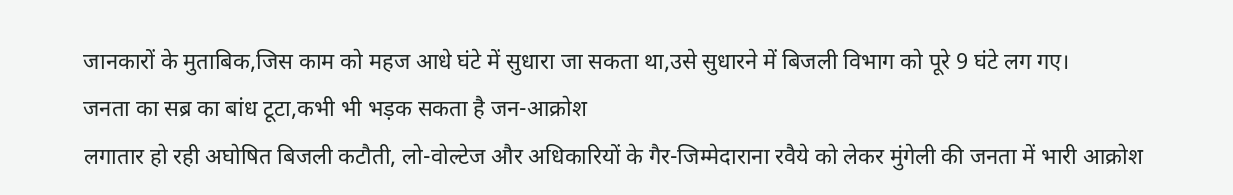जानकारों के मुताबिक,जिस काम को महज आधे घंटे में सुधारा जा सकता था,उसे सुधारने में बिजली विभाग को पूरे 9 घंटे लग गए।
जनता का सब्र का बांध टूटा,कभी भी भड़क सकता है जन-आक्रोश
लगातार हो रही अघोषित बिजली कटौती, लो-वोल्टेज और अधिकारियों के गैर-जिम्मेदाराना रवैये को लेकर मुंगेली की जनता में भारी आक्रोश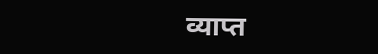व्याप्त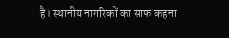है। स्थानीय नागरिकों का साफ कहना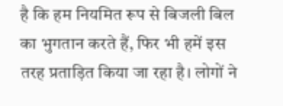है कि हम नियमित रूप से बिजली बिल का भुगतान करते हैं, फिर भी हमें इस तरह प्रताड़ित किया जा रहा है। लोगों ने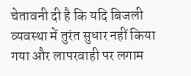चेतावनी दी है कि यदि बिजली व्यवस्था में तुरंत सुधार नहीं किया गया और लापरवाही पर लगाम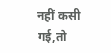नहीं कसी गई,तो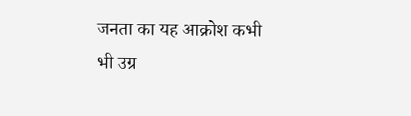जनता का यह आक्रोश कभी भी उग्र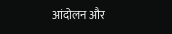आंदोलन और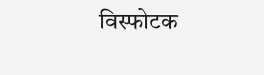विस्फोटक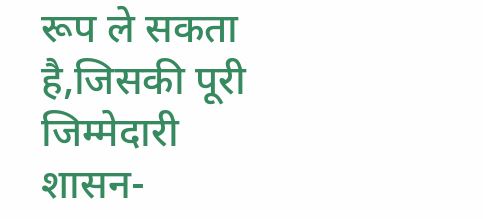रूप ले सकता है,जिसकी पूरी जिम्मेदारी शासन-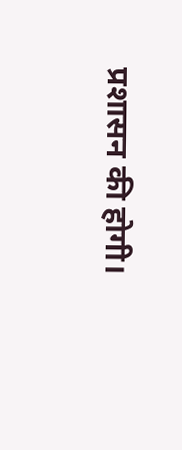प्रशासन की होगी।